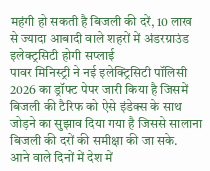महंगी हो सकती है बिजली की दरें, 10 लाख से ज्यादा आबादी वाले शहरों में अंडरग्राउंड इलेक्ट्रसिटी होगी सप्लाई
पावर मिनिस्ट्री ने नई इलेक्ट्रिसिटी पॉलिसी 2026 का ड्रॉफ्ट पेपर जारी किया है जिसमें बिजली की टैरिफ को ऐसे इंडेक्स के साथ जोड़ने का सुझाव दिया गया है जिससे सालाना बिजली की दरों की समीक्षा की जा सके.
आने वाले दिनों में देश में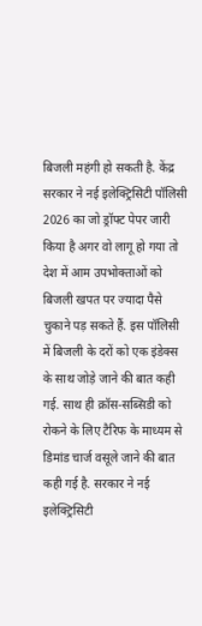बिजली महंगी हो सकती है. केंद्र सरकार ने नई इलेक्ट्रिसिटी पॉलिसी 2026 का जो ड्रॉफ्ट पेपर जारी किया है अगर वो लागू हो गया तो देश में आम उपभोक्ताओं को बिजली खपत पर ज्यादा पैसे चुकाने पड़ सकते हैं. इस पॉलिसी में बिजली के दरों को एक इंडेक्स के साथ जोड़े जाने की बात कही गई. साथ ही क्रॉस-सब्सिडी को रोकने के लिए टैरिफ के माध्यम से डिमांड चार्ज वसूले जाने की बात कही गई है. सरकार ने नई इलेक्ट्रिसिटी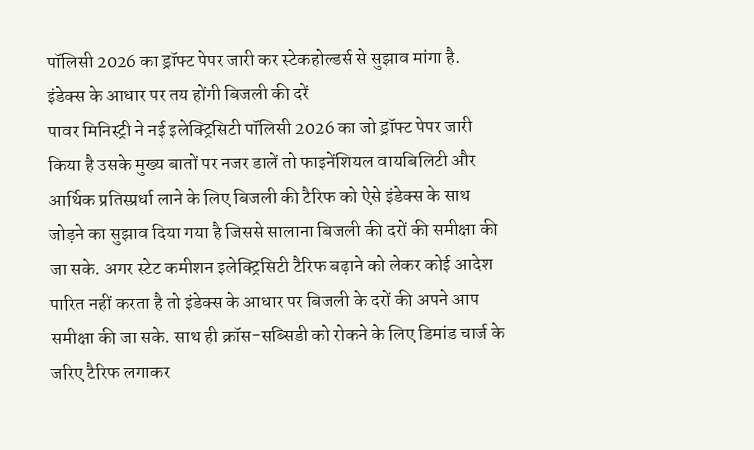पॉलिसी 2026 का ड्रॉफ्ट पेपर जारी कर स्टेकहोल्डर्स से सुझाव मांगा है.
इंडेक्स के आधार पर तय होंगी बिजली की दरें
पावर मिनिस्ट्री ने नई इलेक्ट्रिसिटी पॉलिसी 2026 का जो ड्रॉफ्ट पेपर जारी किया है उसके मुख्य बातों पर नजर डालें तो फाइनेंशियल वायबिलिटी और आर्थिक प्रतिस्प्रर्धा लाने के लिए बिजली की टैरिफ को ऐसे इंडेक्स के साथ जोड़ने का सुझाव दिया गया है जिससे सालाना बिजली की दरों की समीक्षा की जा सके. अगर स्टेट कमीशन इलेक्ट्रिसिटी टैरिफ बढ़ाने को लेकर कोई आदेश पारित नहीं करता है तो इंडेक्स के आधार पर बिजली के दरों की अपने आप समीक्षा की जा सके. साथ ही क्रॉस-सब्सिडी को रोकने के लिए डिमांड चार्ज के जरिए टैरिफ लगाकर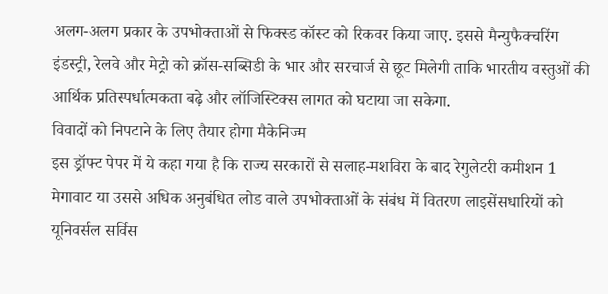अलग-अलग प्रकार के उपभोक्ताओं से फिक्स्ड कॉस्ट को रिकवर किया जाए. इससे मैन्युफैक्चरिंग इंडस्ट्री, रेलवे और मेट्रो को क्रॉस-सब्सिडी के भार और सरचार्ज से छूट मिलेगी ताकि भारतीय वस्तुओं की आर्थिक प्रतिस्पर्धात्मकता बढ़े और लॉजिस्टिक्स लागत को घटाया जा सकेगा.
विवादों को निपटाने के लिए तैयार होगा मैकेनिज्म
इस ड्रॉफ्ट पेपर में ये कहा गया है कि राज्य सरकारों से सलाह-मशविरा के बाद रेगुलेटरी कमीशन 1 मेगावाट या उससे अधिक अनुबंधित लोड वाले उपभोक्ताओं के संबंध में वितरण लाइसेंसधारियों को यूनिवर्सल सर्विस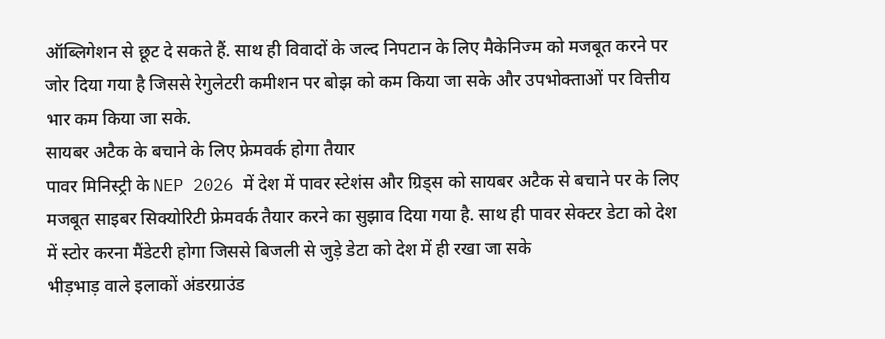ऑब्लिगेशन से छूट दे सकते हैं. साथ ही विवादों के जल्द निपटान के लिए मैकेनिज्म को मजबूत करने पर जोर दिया गया है जिससे रेगुलेटरी कमीशन पर बोझ को कम किया जा सके और उपभोक्ताओं पर वित्तीय भार कम किया जा सके.
सायबर अटैक के बचाने के लिए फ्रेमवर्क होगा तैयार
पावर मिनिस्ट्री के NEP 2026 में देश में पावर स्टेशंस और ग्रिड्स को सायबर अटैक से बचाने पर के लिए मजबूत साइबर सिक्योरिटी फ्रेमवर्क तैयार करने का सुझाव दिया गया है. साथ ही पावर सेक्टर डेटा को देश में स्टोर करना मैंडेटरी होगा जिससे बिजली से जुड़े डेटा को देश में ही रखा जा सके
भीड़भाड़ वाले इलाकों अंडरग्राउंड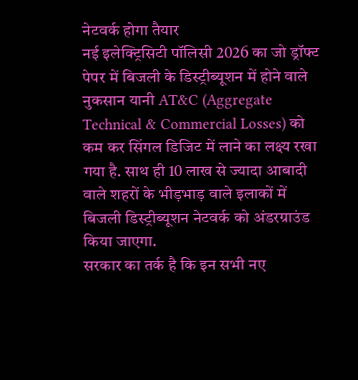नेटवर्क होगा तैयार
नई इलेक्ट्रिसिटी पॉलिसी 2026 का जो ड्रॉफ्ट पेपर में बिजली के डिस्ट्रीब्यूशन में होने वाले नुकसान यानी AT&C (Aggregate Technical & Commercial Losses) को कम कर सिंगल डिजिट में लाने का लक्ष्य रखा गया है. साथ ही 10 लाख से ज्यादा आबादी वाले शहरों के भीड़भाड़ वाले इलाकों में बिजली डिस्ट्रीब्यूशन नेटवर्क को अंडरग्राउंड किया जाएगा.
सरकार का तर्क है कि इन सभी नए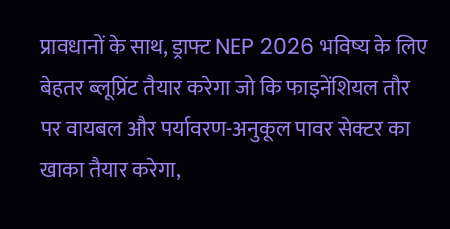प्रावधानों के साथ, ड्राफ्ट NEP 2026 भविष्य के लिए बेहतर ब्लूप्रिंट तैयार करेगा जो कि फाइनेंशियल तौर पर वायबल और पर्यावरण-अनुकूल पावर सेक्टर का खाका तैयार करेगा,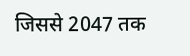जिससे 2047 तक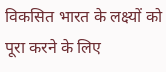विकसित भारत के लक्ष्यों को पूरा करने के लिए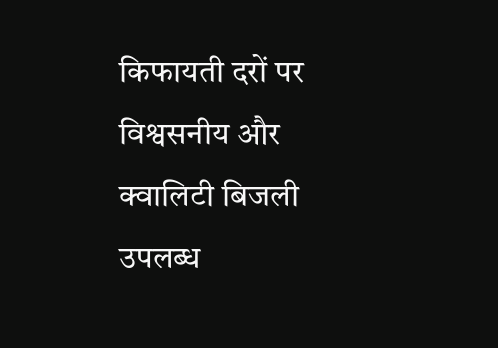किफायती दरों पर विश्वसनीय और क्वालिटी बिजली उपलब्ध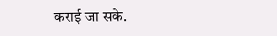कराई जा सके.